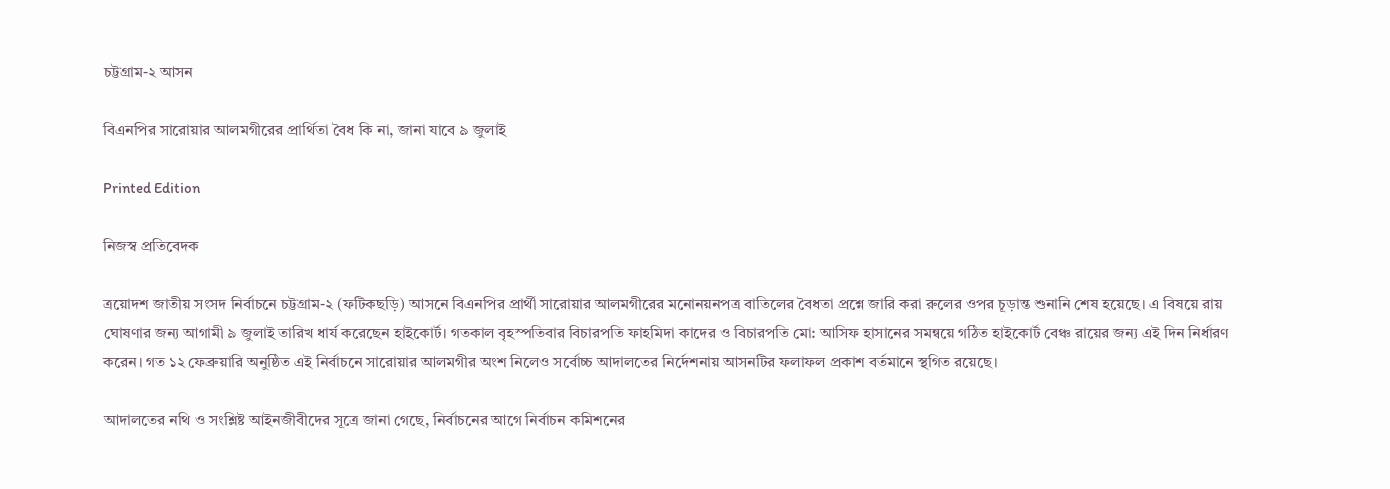চট্টগ্রাম-২ আসন

বিএনপির সারোয়ার আলমগীরের প্রার্থিতা বৈধ কি না, জানা যাবে ৯ জুলাই

Printed Edition

নিজস্ব প্রতিবেদক

ত্রয়োদশ জাতীয় সংসদ নির্বাচনে চট্টগ্রাম-২ (ফটিকছড়ি) আসনে বিএনপির প্রার্থী সারোয়ার আলমগীরের মনোনয়নপত্র বাতিলের বৈধতা প্রশ্নে জারি করা রুলের ওপর চূড়ান্ত শুনানি শেষ হয়েছে। এ বিষয়ে রায় ঘোষণার জন্য আগামী ৯ জুলাই তারিখ ধার্য করেছেন হাইকোর্ট। গতকাল বৃহস্পতিবার বিচারপতি ফাহমিদা কাদের ও বিচারপতি মো: আসিফ হাসানের সমন্বয়ে গঠিত হাইকোর্ট বেঞ্চ রায়ের জন্য এই দিন নির্ধারণ করেন। গত ১২ ফেব্রুয়ারি অনুষ্ঠিত এই নির্বাচনে সারোয়ার আলমগীর অংশ নিলেও সর্বোচ্চ আদালতের নির্দেশনায় আসনটির ফলাফল প্রকাশ বর্তমানে স্থগিত রয়েছে।

আদালতের নথি ও সংশ্লিষ্ট আইনজীবীদের সূত্রে জানা গেছে, নির্বাচনের আগে নির্বাচন কমিশনের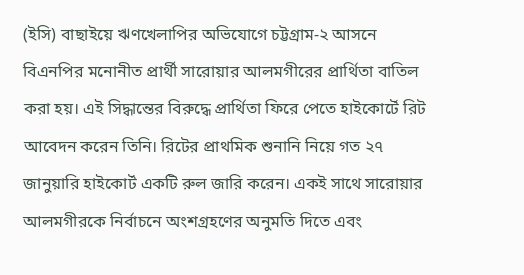(ইসি) বাছাইয়ে ঋণখেলাপির অভিযোগে চট্টগ্রাম-২ আসনে বিএনপির মনোনীত প্রার্থী সারোয়ার আলমগীরের প্রার্থিতা বাতিল করা হয়। এই সিদ্ধান্তের বিরুদ্ধে প্রার্থিতা ফিরে পেতে হাইকোর্টে রিট আবেদন করেন তিনি। রিটের প্রাথমিক শুনানি নিয়ে গত ২৭ জানুয়ারি হাইকোর্ট একটি রুল জারি করেন। একই সাথে সারোয়ার আলমগীরকে নির্বাচনে অংশগ্রহণের অনুমতি দিতে এবং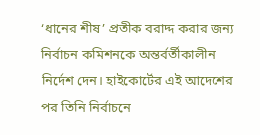‘ধানের শীষ’ প্রতীক বরাদ্দ করার জন্য নির্বাচন কমিশনকে অন্তর্বর্তীকালীন নির্দেশ দেন। হাইকোর্টের এই আদেশের পর তিনি নির্বাচনে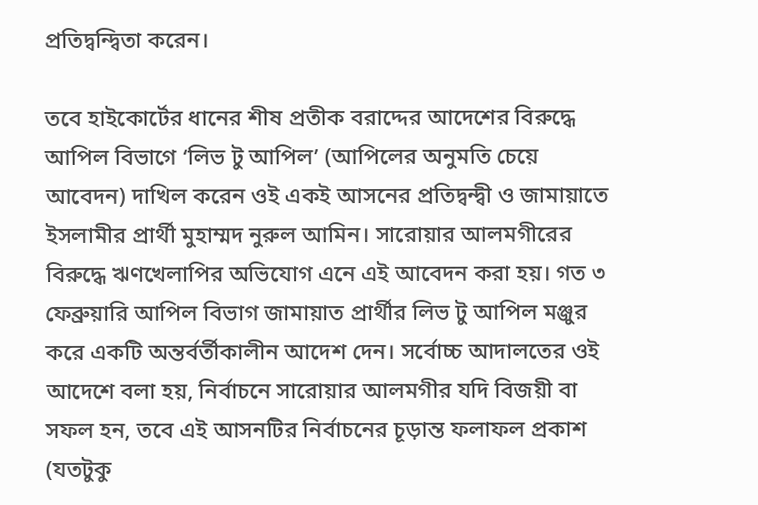প্রতিদ্বন্দ্বিতা করেন।

তবে হাইকোর্টের ধানের শীষ প্রতীক বরাদ্দের আদেশের বিরুদ্ধে আপিল বিভাগে ‘লিভ টু আপিল’ (আপিলের অনুমতি চেয়ে আবেদন) দাখিল করেন ওই একই আসনের প্রতিদ্বন্দ্বী ও জামায়াতে ইসলামীর প্রার্থী মুহাম্মদ নুরুল আমিন। সারোয়ার আলমগীরের বিরুদ্ধে ঋণখেলাপির অভিযোগ এনে এই আবেদন করা হয়। গত ৩ ফেব্রুয়ারি আপিল বিভাগ জামায়াত প্রার্থীর লিভ টু আপিল মঞ্জুর করে একটি অন্তর্বর্তীকালীন আদেশ দেন। সর্বোচ্চ আদালতের ওই আদেশে বলা হয়, নির্বাচনে সারোয়ার আলমগীর যদি বিজয়ী বা সফল হন, তবে এই আসনটির নির্বাচনের চূড়ান্ত ফলাফল প্রকাশ (যতটুকু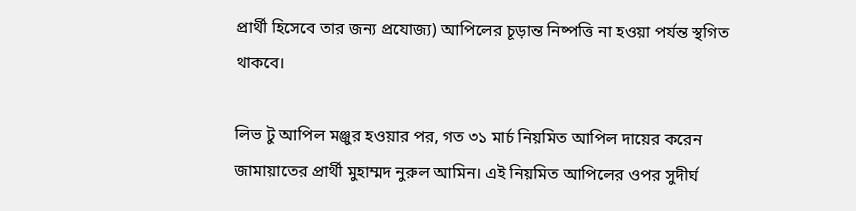প্রার্থী হিসেবে তার জন্য প্রযোজ্য) আপিলের চূড়ান্ত নিষ্পত্তি না হওয়া পর্যন্ত স্থগিত থাকবে।

লিভ টু আপিল মঞ্জুর হওয়ার পর, গত ৩১ মার্চ নিয়মিত আপিল দায়ের করেন জামায়াতের প্রার্থী মুহাম্মদ নুরুল আমিন। এই নিয়মিত আপিলের ওপর সুদীর্ঘ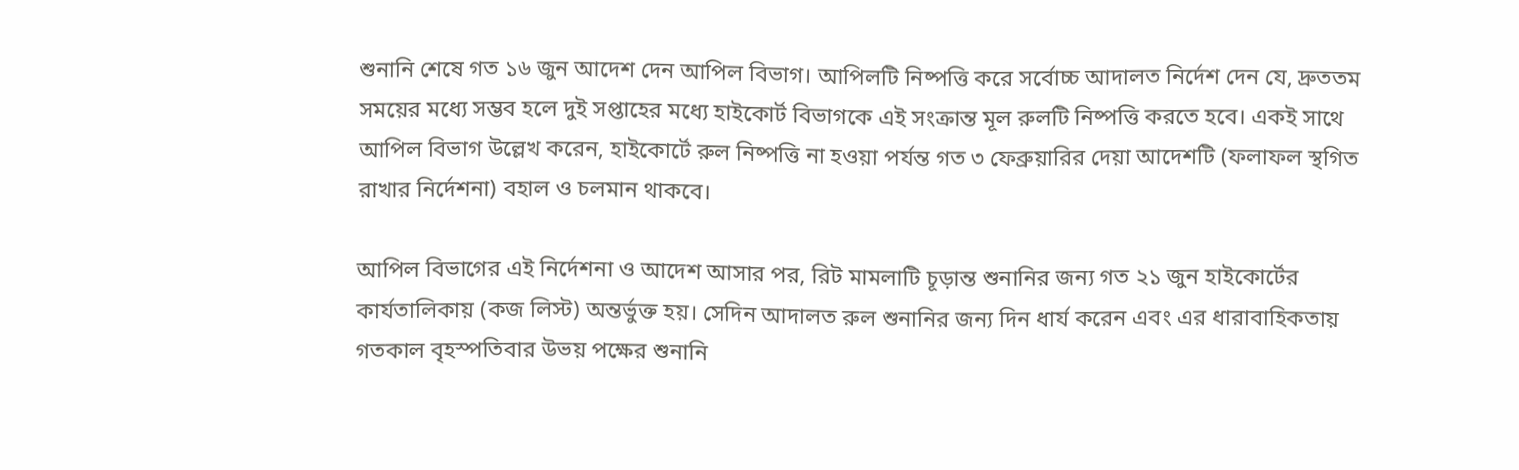শুনানি শেষে গত ১৬ জুন আদেশ দেন আপিল বিভাগ। আপিলটি নিষ্পত্তি করে সর্বোচ্চ আদালত নির্দেশ দেন যে, দ্রুততম সময়ের মধ্যে সম্ভব হলে দুই সপ্তাহের মধ্যে হাইকোর্ট বিভাগকে এই সংক্রান্ত মূল রুলটি নিষ্পত্তি করতে হবে। একই সাথে আপিল বিভাগ উল্লেখ করেন, হাইকোর্টে রুল নিষ্পত্তি না হওয়া পর্যন্ত গত ৩ ফেব্রুয়ারির দেয়া আদেশটি (ফলাফল স্থগিত রাখার নির্দেশনা) বহাল ও চলমান থাকবে।

আপিল বিভাগের এই নির্দেশনা ও আদেশ আসার পর, রিট মামলাটি চূড়ান্ত শুনানির জন্য গত ২১ জুন হাইকোর্টের কার্যতালিকায় (কজ লিস্ট) অন্তর্ভুক্ত হয়। সেদিন আদালত রুল শুনানির জন্য দিন ধার্য করেন এবং এর ধারাবাহিকতায় গতকাল বৃহস্পতিবার উভয় পক্ষের শুনানি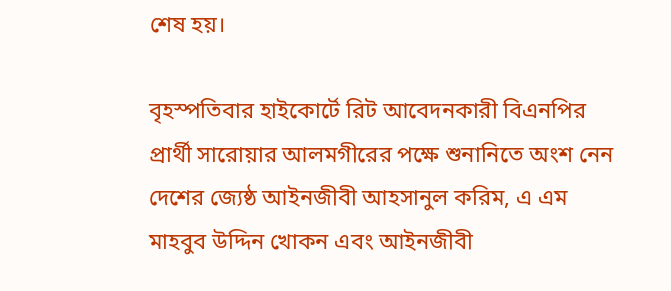শেষ হয়।

বৃহস্পতিবার হাইকোর্টে রিট আবেদনকারী বিএনপির প্রার্থী সারোয়ার আলমগীরের পক্ষে শুনানিতে অংশ নেন দেশের জ্যেষ্ঠ আইনজীবী আহসানুল করিম, এ এম মাহবুব উদ্দিন খোকন এবং আইনজীবী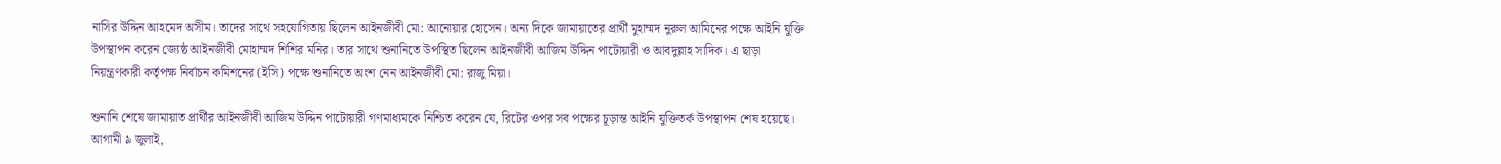নাসির উদ্দিন আহমেদ অসীম। তাদের সাথে সহযোগিতায় ছিলেন আইনজীবী মো: আনোয়ার হোসেন। অন্য দিকে জামায়াতের প্রার্থী মুহাম্মদ নুরুল আমিনের পক্ষে আইনি যুক্তি উপস্থাপন করেন জ্যেষ্ঠ আইনজীবী মোহাম্মদ শিশির মনির। তার সাথে শুনানিতে উপস্থিত ছিলেন আইনজীবী আজিম উদ্দিন পাটোয়ারী ও আবদুল্লাহ সাদিক। এ ছাড়া নিয়ন্ত্রণকারী কর্তৃপক্ষ নির্বাচন কমিশনের (ইসি) পক্ষে শুনানিতে অংশ নেন আইনজীবী মো: রাজু মিয়া।

শুনানি শেষে জামায়াত প্রার্থীর আইনজীবী আজিম উদ্দিন পাটোয়ারী গণমাধ্যমকে নিশ্চিত করেন যে, রিটের ওপর সব পক্ষের চূড়ান্ত আইনি যুক্তিতর্ক উপস্থাপন শেষ হয়েছে। আগামী ৯ জুলাই,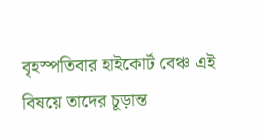বৃহস্পতিবার হাইকোর্ট বেঞ্চ এই বিষয়ে তাদের চূড়ান্ত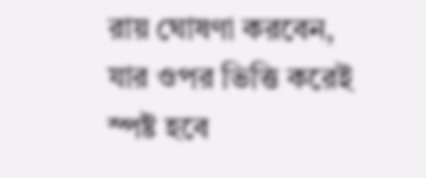রায় ঘোষণা করবেন, যার ওপর ভিত্তি করেই স্পষ্ট হবে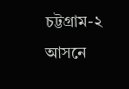চট্টগ্রাম-২ আসনে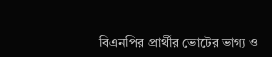বিএনপির প্রার্থীর ভোটের ভাগ্য ও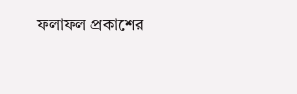ফলাফল প্রকাশের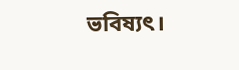ভবিষ্যৎ।